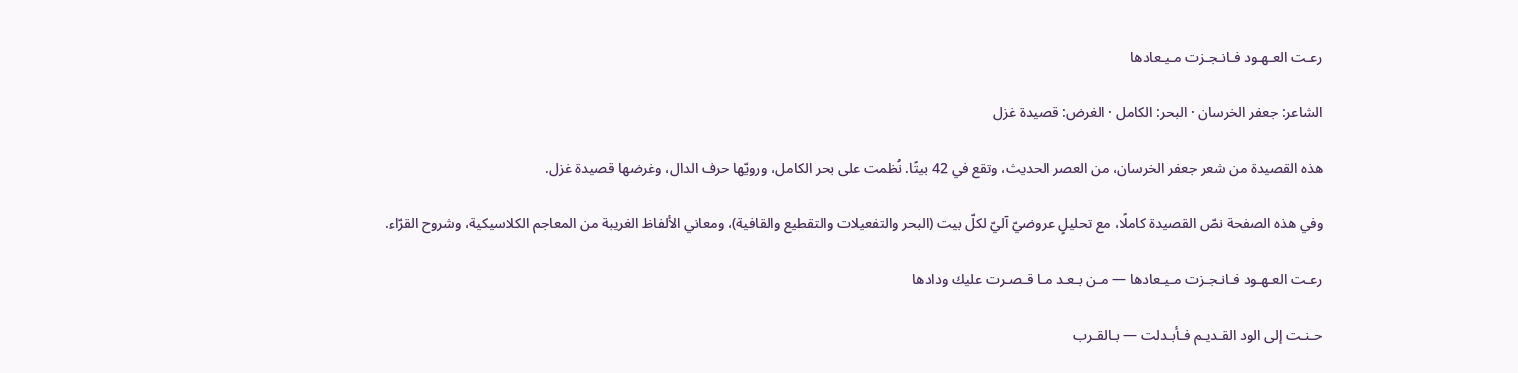رعـت العـهـود فـانـجـزت مـيـعادها

الشاعر: جعفر الخرسان · البحر: الكامل · الغرض: قصيدة غزل

هذه القصيدة من شعر جعفر الخرسان، من العصر الحديث، وتقع في 42 بيتًا. نُظمت على بحر الكامل، ورويّها حرف الدال، وغرضها قصيدة غزل.

وفي هذه الصفحة نصّ القصيدة كاملًا، مع تحليلٍ عروضيّ آليّ لكلّ بيت (البحر والتفعيلات والتقطيع والقافية)، ومعاني الألفاظ الغريبة من المعاجم الكلاسيكية، وشروح القرّاء.

رعـت العـهـود فـانـجـزت مـيـعادها — مـن بـعـد مـا قـصـرت عليك ودادها

حـنـت إلى الود القـديـم فـأبـدلت — بـالقـرب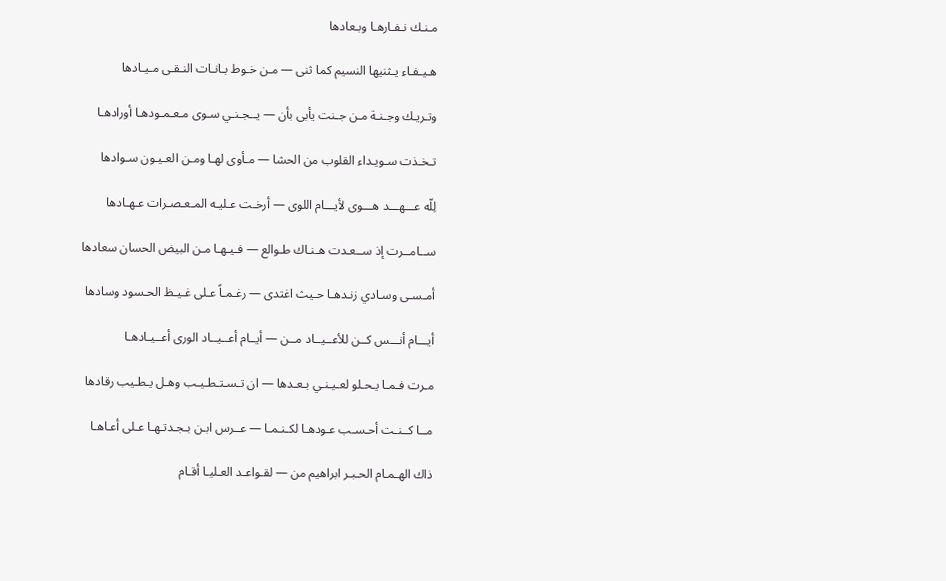مـنـك نـفـارهـا وبـعادها

هـيـفـاء يـثنيها النسيم كما ثنى — مـن خـوط بـانـات النـقـى مـيـادها

وتـريـك وجـنـة مـن جـنت يأبى بأن — يــجـنـي سـوى مـعـمـودهـا أورادهـا

تـخـذت سـويـداء القلوب من الحشا — مـأوى لهـا ومـن العـيـون سـوادها

لِلّه عـــهـــد هـــوى لأيـــام اللوى — أرخـت عـليـه المـعـصـرات عـهـادها

ســامــرت إذ ســعـدت هـنـاك طـوالع — فـيـهـا مـن البيض الحسان سعادها

أمـسـى وسـادي زنـدهـا حـيث اغتدى — رغـمـاً عـلى غـيـظ الحـسود وسادها

أيـــام أنـــس كــن للأعــيــاد مــن — أيــام أعــيــاد الورى أعــيـادهـا

مـرت فـمـا يـحـلو لعـيـنـي بـعـدها — ان تـسـتـطـيـب وهـل يـطـيب رقادها

مــا كــنـت أحـسـب عـودهـا لكـنـمـا — عــرس ابـن بـجـدتـهـا عـلى أعـاهـا

ذاك الهـمـام الحـبـر ابراهيم من — لقـواعـد العـليـا أقـام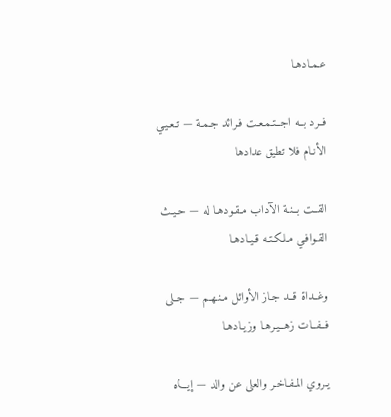عـمـادهـا

فــرد بــه اجــتـمـعـت فـرائد جـمـة — تـعـيـي الأنـام فلا تطيق عدادها

القــت بــنـة الآداب مـقـودهـا له — حـيـث القـوافـي مـلكـتـه قـيـادهـا

وغــداة قــد جـاز الأوائل مـنـهـم — جــلى فــفــات زهــيـرهـا وزيـادهـا

يـروي المـفـاخـر والعلى عن والد — إيـــاه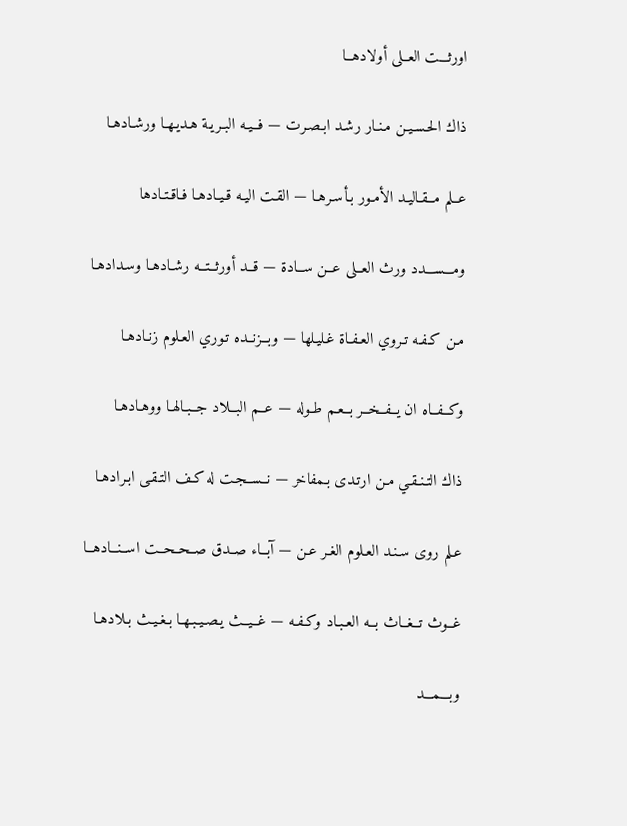اورثـــت العــلى أولادهــا

ذاك الحـسـيـن مـنـار رشـد ابـصـرت — فــيـه البـريـة هـديـهـا ورشـادهـا

عــلم مــقـاليـد الأمـور بـأسـرهـا — القـت اليـه قـيـادهـا فـاقـتـادها

ومـــســـدد ورث العــلى عــن ســادة — قــد أورثــتــه رشـادهـا وسـدادهـا

مـن كـفـه تـروي العـفـاة غـليـلها — وبــزنــده تـوري العـلوم زنـادهـا

وكــفــاه ان يــفــخــر بــعـم طـوله — عــم البــلاد جــبـالهـا ووهـادهـا

ذاك التـنـقـي مـن ارتـدى بـمفاخر — نــســجـت له كـف التـقـى ابـرادهـا

عـلم روى سـنـد العـلوم الغـر عـن — آبــاء صــدق صــحــحــت اســنــادهــا

غــوث تــغــاث بــه العـبـاد وكـفـه — غــيــث يـصـيـبـهـا بـغـيـث بـلادهـا

وبـــمـــد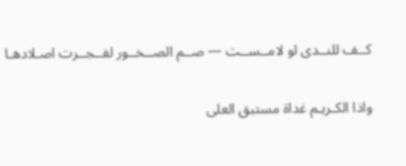كــف للنــدى لو لامــســت — صــم الصــخــور لفــجــرت اصـلادهـا

واذا الكـريـم غداة مستبق العلى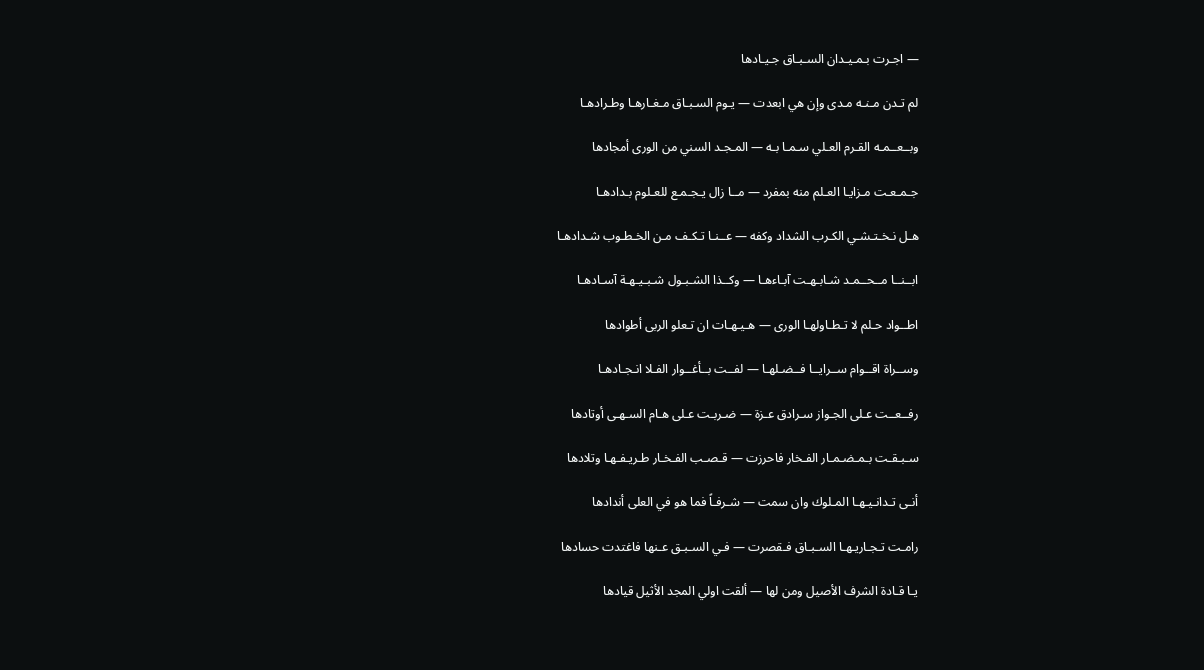— اجـرت بـمـيـدان السـبـاق جـيـادها

لم تـدن مـنـه مـدى وإن هي ابعدت — يـوم السـبـاق مـغـارهـا وطـرادهـا

وبــعــمـه القـرم العـلي سـمـا بـه — المـجـد السني من الورى أمجادها

جـمـعـت مـزايـا العـلم منه بمفرد — مــا زال يـجـمـع للعـلوم بـدادهـا

هـل نـخـتـشـي الكـرب الشداد وكفه — عــنـا تـكـف مـن الخـطـوب شـدادهـا

ابــنــا مــحــمـد شـابـهـت آبـاءهـا — وكــذا الشـبـول شـبـيـهـة آسـادهـا

اطــواد حـلم لا تـطـاولهـا الورى — هـيـهـات ان تـعلو الربى أطوادها

وســراة اقــوام ســرايــا فــضـلهـا — لفــت بــأغــوار الفـلا انـجـادهـا

رفــعــت عـلى الجـواز سـرادق عـزة — ضـربـت عـلى هـام السـهـى أوتادها

سـبـقـت بـمـضـمـار الفـخار فاحرزت — قـصـب الفـخـار طـريـفـهـا وتلادها

أنـى تـدانـيـهـا المـلوك وان سمت — شـرفـاً فما هو في العلى أندادها

رامـت تـجـاريـهـا السـبـاق فـقصرت — فـي السـبـق عـنها فاغتدت حسادها

يـا قـادة الشرف الأصيل ومن لها — ألقت اولي المجد الأثيل قيادها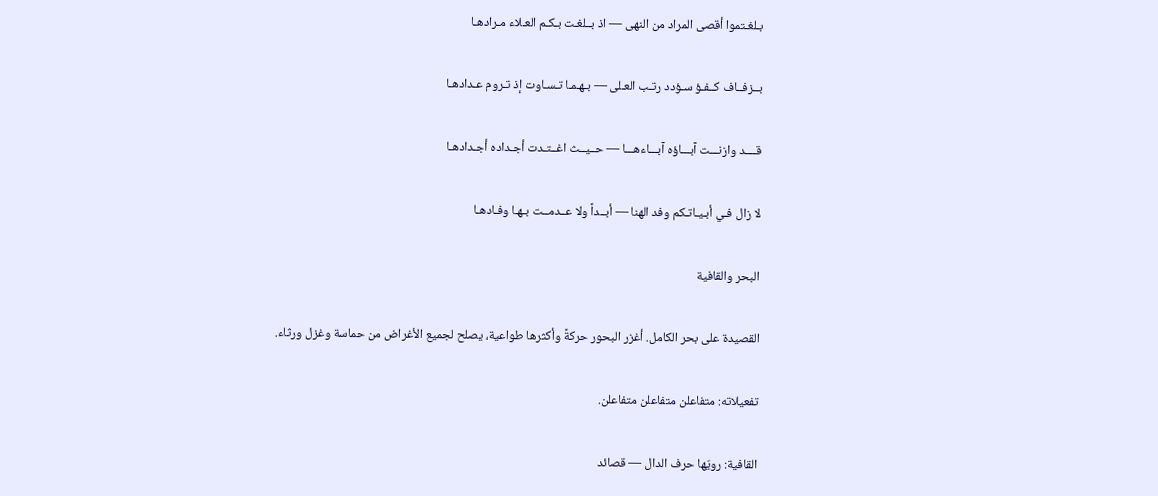بـلغـتموا أقصى المراد من النهى — اذ بــلغـت بـكـم العـلاء مـرادهـا

بــزفــاف كــفـؤ سـؤدد رتـب العـلى — بـهـمـا تـسـاوت إذ تـروم عـدادهـا

قــــد وازنـــت آبـــاؤه آبـــاءهـــا — حــيــث اغــتـدت أجـداده أجـدادهـا

لا زال فـي أبـيـاتـكم وفد الهنا — أبــداً ولا عــدمــت بـهـا وفـادهـا

البحر والقافية

القصيدة على بحر الكامل. أغزر البحور حركةً وأكثرها طواعية، يصلح لجميع الأغراض من حماسة وغزل ورثاء.

تفعيلاته: متفاعلن متفاعلن متفاعلن.

القافية: رويّها حرف الدال — قصائد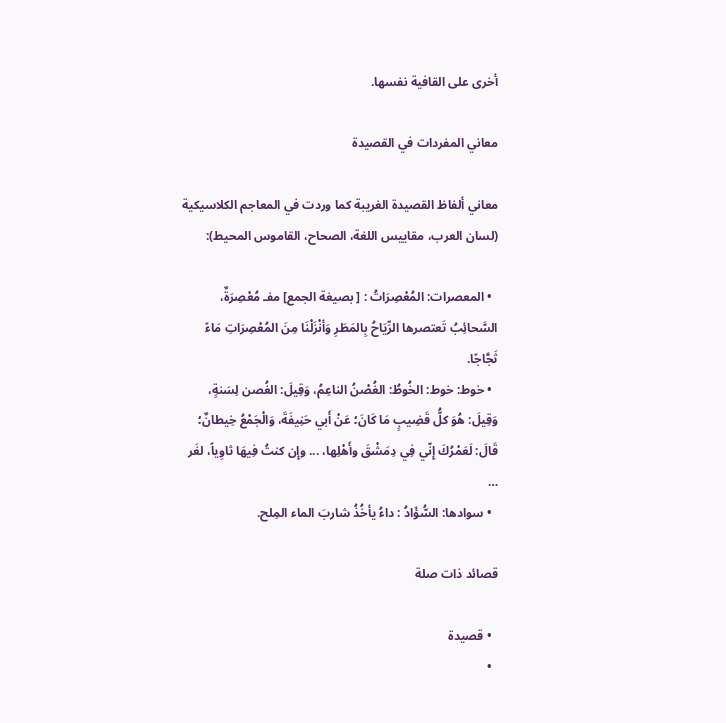أخرى على القافية نفسها.

معاني المفردات في القصيدة

معاني ألفاظ القصيدة الغريبة كما وردت في المعاجم الكلاسيكية (لسان العرب، مقاييس اللغة، الصحاح، القاموس المحيط):

  • المعصرات: المُعْصِرَاتُ : [ بصيغة الجمع] مفـ مُعْصِرَةٌ، السَّحائِبُ تَعتصرها الرِّيَاحُ بِالمَطَرِ وَأنْزَلْنَا مِنَ المُعْصِرَاتِ مَاءً ثَجَّاجًا.
  • خوط: خوط: الخُوطُ: الغُصْنُ الناعِمُ، وَقِيلَ: الغُصن لِسَنةٍ، وَقِيلَ: هُوَ كلُّ قَضِيبٍ مَا كَانَ؛ عَنْ أَبي حَنِيفَةَ، وَالْجَمْعُ خِيطانٌ؛ قَالَ: لَعَمْرُكَ إِنّي فِي دِمَشْقَ وأَهْلِها، ... وإِن كنتُ فِيهَا ثاوِياً، لغَر …
  • سوادها: السُّؤَادُ : داءُ يأخُذُ شاربَ الماء المِلح.

قصائد ذات صلة

  • قصيدة
  •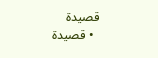قصيدة
  • قصيدة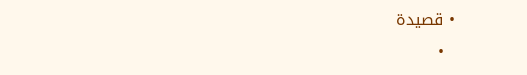• قصيدة
  •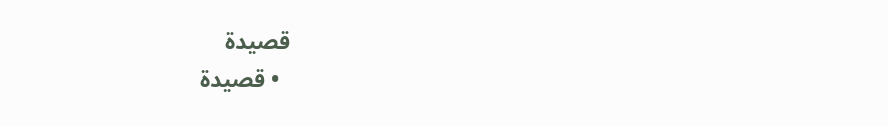قصيدة
  • قصيدة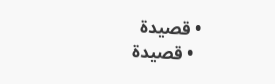• قصيدة
  • قصيدة